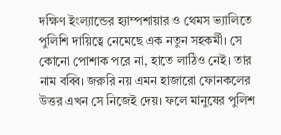দক্ষিণ ইংল্যান্ডের হ্যাম্পশায়ার ও থেমস ভ্যালিতে পুলিশি দায়িত্বে নেমেছে এক নতুন সহকর্মী। সে কোনো পোশাক পরে না, হাতে লাঠিও নেই। তার নাম বব্বি। জরুরি নয় এমন হাজারো ফোনকলের উত্তর এখন সে নিজেই দেয়। ফলে মানুষের পুলিশ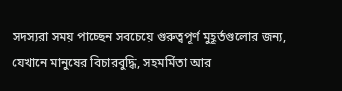সদস্যরা সময় পাচ্ছেন সবচেয়ে গুরুত্বপূর্ণ মুহূর্তগুলোর জন্য, যেখানে মানুষের বিচারবুদ্ধি, সহমর্মিতা আর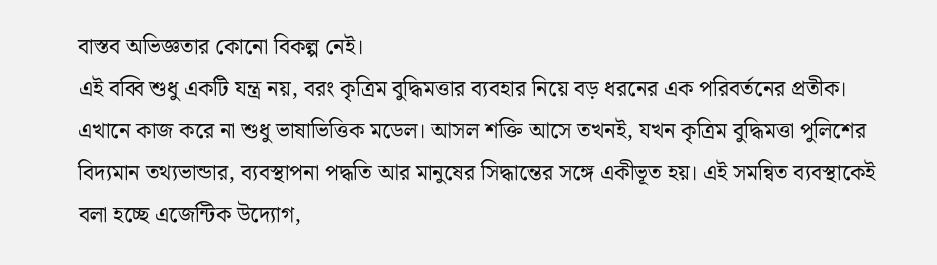বাস্তব অভিজ্ঞতার কোনো বিকল্প নেই।
এই বব্বি শুধু একটি যন্ত্র নয়, বরং কৃত্রিম বুদ্ধিমত্তার ব্যবহার নিয়ে বড় ধরনের এক পরিবর্তনের প্রতীক। এখানে কাজ করে না শুধু ভাষাভিত্তিক মডেল। আসল শক্তি আসে তখনই, যখন কৃত্রিম বুদ্ধিমত্তা পুলিশের বিদ্যমান তথ্যভান্ডার, ব্যবস্থাপনা পদ্ধতি আর মানুষের সিদ্ধান্তের সঙ্গে একীভূত হয়। এই সমন্বিত ব্যবস্থাকেই বলা হচ্ছে এজেন্টিক উদ্যোগ,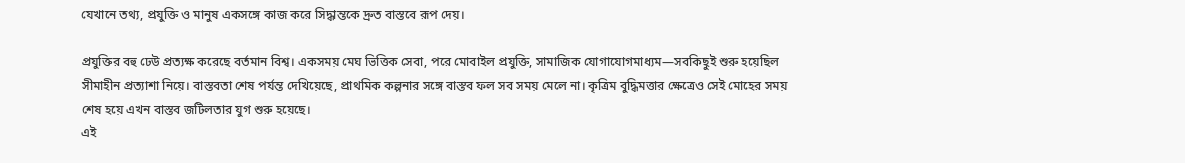যেখানে তথ্য, প্রযুক্তি ও মানুষ একসঙ্গে কাজ করে সিদ্ধান্তকে দ্রুত বাস্তবে রূপ দেয়।

প্রযুক্তির বহু ঢেউ প্রত্যক্ষ করেছে বর্তমান বিশ্ব। একসময় মেঘ ভিত্তিক সেবা, পরে মোবাইল প্রযুক্তি, সামাজিক যোগাযোগমাধ্যম—সবকিছুই শুরু হয়েছিল সীমাহীন প্রত্যাশা নিয়ে। বাস্তবতা শেষ পর্যন্ত দেখিয়েছে, প্রাথমিক কল্পনার সঙ্গে বাস্তব ফল সব সময় মেলে না। কৃত্রিম বুদ্ধিমত্তার ক্ষেত্রেও সেই মোহের সময় শেষ হয়ে এখন বাস্তব জটিলতার যুগ শুরু হয়েছে।
এই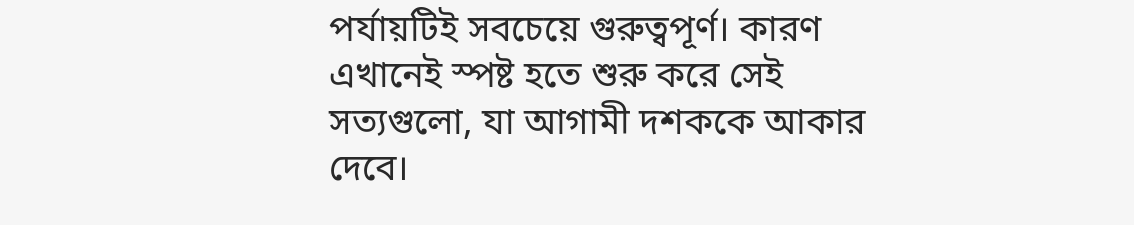পর্যায়টিই সবচেয়ে গুরুত্বপূর্ণ। কারণ এখানেই স্পষ্ট হতে শুরু করে সেই সত্যগুলো, যা আগামী দশককে আকার দেবে।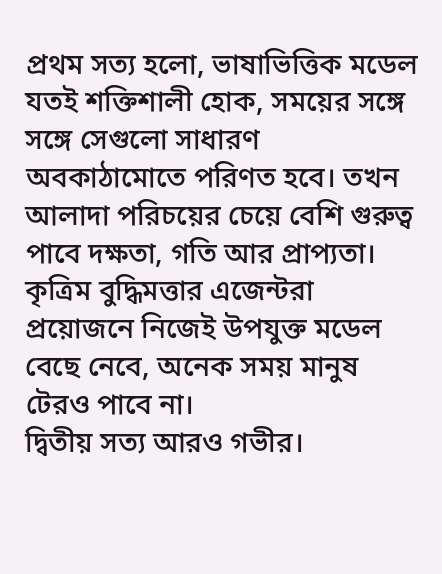প্রথম সত্য হলো, ভাষাভিত্তিক মডেল যতই শক্তিশালী হোক, সময়ের সঙ্গে সঙ্গে সেগুলো সাধারণ অবকাঠামোতে পরিণত হবে। তখন আলাদা পরিচয়ের চেয়ে বেশি গুরুত্ব পাবে দক্ষতা, গতি আর প্রাপ্যতা। কৃত্রিম বুদ্ধিমত্তার এজেন্টরা প্রয়োজনে নিজেই উপযুক্ত মডেল বেছে নেবে, অনেক সময় মানুষ টেরও পাবে না।
দ্বিতীয় সত্য আরও গভীর।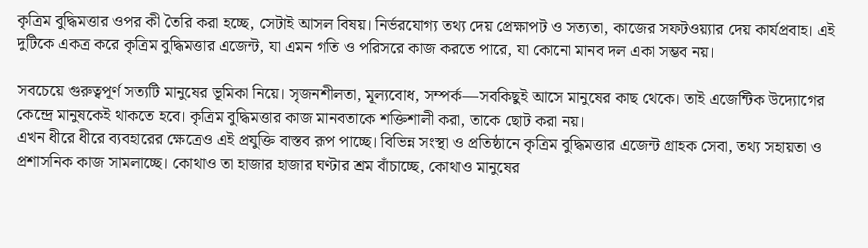কৃত্রিম বুদ্ধিমত্তার ওপর কী তৈরি করা হচ্ছে, সেটাই আসল বিষয়। নির্ভরযোগ্য তথ্য দেয় প্রেক্ষাপট ও সত্যতা, কাজের সফটওয়্যার দেয় কার্যপ্রবাহ। এই দুটিকে একত্র করে কৃত্রিম বুদ্ধিমত্তার এজেন্ট, যা এমন গতি ও পরিসরে কাজ করতে পারে, যা কোনো মানব দল একা সম্ভব নয়।

সবচেয়ে গুরুত্বপূর্ণ সত্যটি মানুষের ভূমিকা নিয়ে। সৃজনশীলতা, মূল্যবোধ, সম্পর্ক—সবকিছুই আসে মানুষের কাছ থেকে। তাই এজেন্টিক উদ্যোগের কেন্দ্রে মানুষকেই থাকতে হবে। কৃত্রিম বুদ্ধিমত্তার কাজ মানবতাকে শক্তিশালী করা, তাকে ছোট করা নয়।
এখন ধীরে ধীরে ব্যবহারের ক্ষেত্রেও এই প্রযুক্তি বাস্তব রূপ পাচ্ছে। বিভিন্ন সংস্থা ও প্রতিষ্ঠানে কৃত্রিম বুদ্ধিমত্তার এজেন্ট গ্রাহক সেবা, তথ্য সহায়তা ও প্রশাসনিক কাজ সামলাচ্ছে। কোথাও তা হাজার হাজার ঘণ্টার শ্রম বাঁচাচ্ছে, কোথাও মানুষের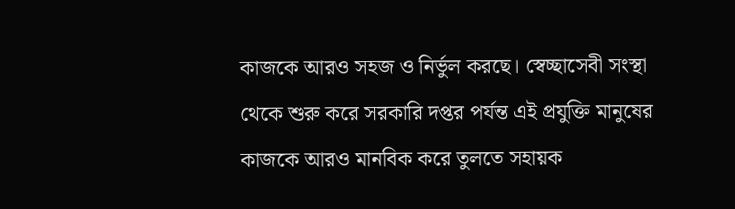কাজকে আরও সহজ ও নির্ভুল করছে। স্বেচ্ছাসেবী সংস্থা থেকে শুরু করে সরকারি দপ্তর পর্যন্ত এই প্রযুক্তি মানুষের কাজকে আরও মানবিক করে তুলতে সহায়ক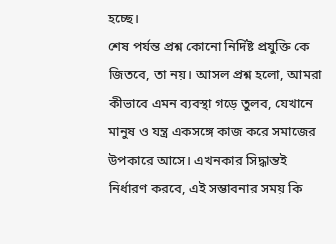হচ্ছে।
শেষ পর্যন্ত প্রশ্ন কোনো নির্দিষ্ট প্রযুক্তি কে জিতবে, তা নয়। আসল প্রশ্ন হলো, আমরা কীভাবে এমন ব্যবস্থা গড়ে তুলব, যেখানে মানুষ ও যন্ত্র একসঙ্গে কাজ করে সমাজের উপকারে আসে। এখনকার সিদ্ধান্তই নির্ধারণ করবে, এই সম্ভাবনার সময় কি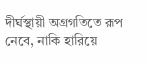দীর্ঘস্থায়ী অগ্রগতিতে রূপ নেবে, নাকি হারিয়ে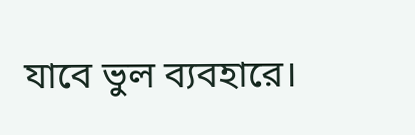যাবে ভুল ব্যবহারে।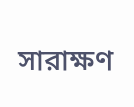সারাক্ষণ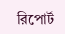রিপোর্ট